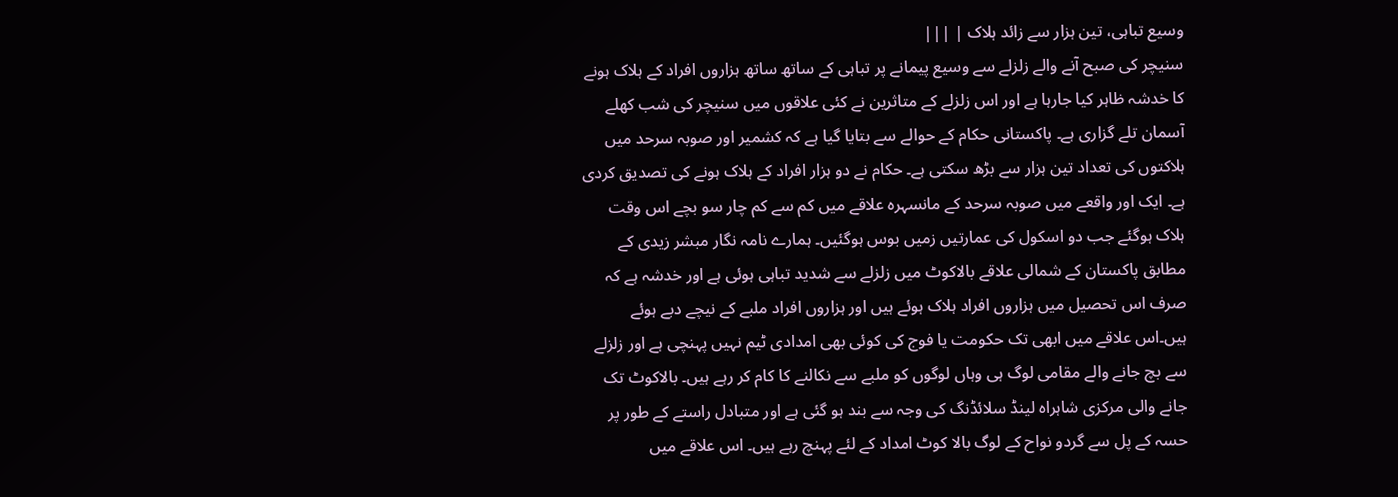وسیع تباہی، تین ہزار سے زائد ہلاک | |||
سنیچر کی صبح آنے والے زلزلے سے وسیع پیمانے پر تباہی کے ساتھ ساتھ ہزاروں افراد کے ہلاک ہونے کا خدشہ ظاہر کیا جارہا ہے اور اس زلزلے کے متاثرین نے کئی علاقوں میں سنیچر کی شب کھلے آسمان تلے گزاری ہے۔ پاکستانی حکام کے حوالے سے بتایا گیا ہے کہ کشمیر اور صوبہ سرحد میں ہلاکتوں کی تعداد تین ہزار سے بڑھ سکتی ہے۔ حکام نے دو ہزار افراد کے ہلاک ہونے کی تصدیق کردی ہے۔ ایک اور واقعے میں صوبہ سرحد کے مانسہرہ علاقے میں کم سے کم چار سو بچے اس وقت ہلاک ہوگئے جب دو اسکول کی عمارتیں زمیں بوس ہوگئیں۔ ہمارے نامہ نگار مبشر زیدی کے مطابق پاکستان کے شمالی علاقے بالاکوٹ میں زلزلے سے شدید تباہی ہوئی ہے اور خدشہ ہے کہ صرف اس تحصیل میں ہزاروں افراد ہلاک ہوئے ہیں اور ہزاروں افراد ملبے کے نیچے دبے ہوئے ہیں۔اس علاقے میں ابھی تک حکومت یا فوج کی کوئی بھی امدادی ٹیم نہیں پہنچی ہے اور زلزلے سے بچ جانے والے مقامی لوگ ہی وہاں لوگوں کو ملبے سے نکالنے کا کام کر رہے ہیں۔ بالاکوٹ تک جانے والی مرکزی شاہراہ لینڈ سلائڈنگ کی وجہ سے بند ہو گئی ہے اور متبادل راستے کے طور پر حسہ کے پل سے گردو نواح کے لوگ بالا کوٹ امداد کے لئے پہنچ رہے ہیں۔ اس علاقے میں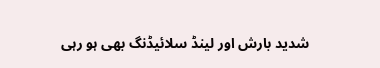شدید بارش اور لینڈ سلائیڈنگ بھی ہو رہی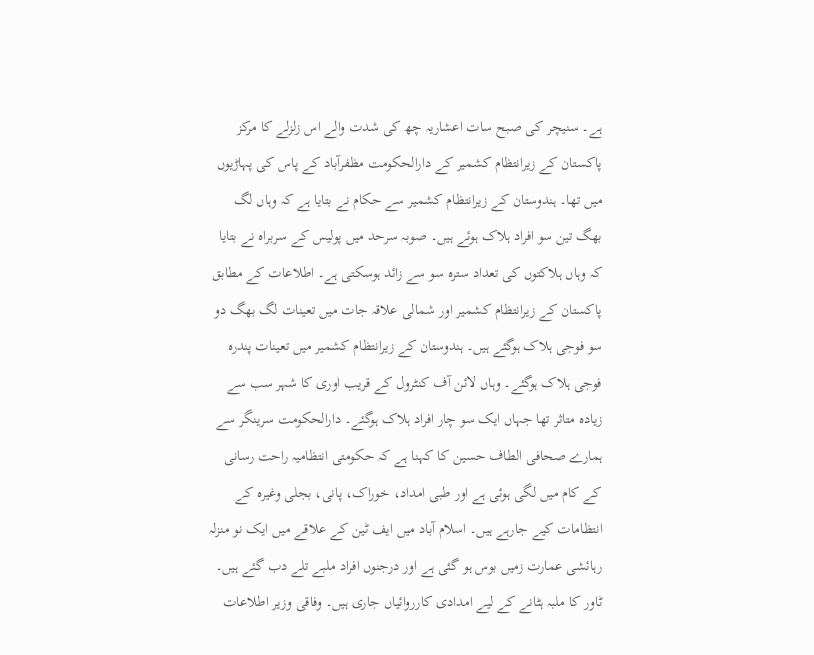ہے۔ سنیچر کی صبح سات اعشاریہ چھ کی شدت والے اس زلزلے کا مرکز پاکستان کے زیرانتظام کشمیر کے دارالحکومت مظفرآباد کے پاس کی پہاڑیوں میں تھا۔ ہندوستان کے زیرانتظام کشمیر سے حکام نے بتایا ہے کہ وہاں لگ بھگ تین سو افراد ہلاک ہوئے ہیں۔ صوبہ سرحد میں پولیس کے سربراہ نے بتایا کہ وہاں ہلاکتوں کی تعداد سترہ سو سے زائد ہوسکتی ہے۔ اطلاعات کے مطابق پاکستان کے زیرانتظام کشمیر اور شمالی علاقہ جات میں تعینات لگ بھگ دو سو فوجی ہلاک ہوگئے ہیں۔ ہندوستان کے زیرانتظام کشمیر میں تعینات پندرہ فوجی ہلاک ہوگئے۔ وہاں لائن آف کنٹرول کے قریب اوری کا شہر سب سے زیادہ متاثر تھا جہاں ایک سو چار افراد ہلاک ہوگئے۔ دارالحکومت سرینگر سے ہمارے صحافی الطاف حسین کا کہنا ہے کہ حکومتی انتظامیہ راحت رسانی کے کام میں لگی ہوئی ہے اور طبی امداد، خوراک، پانی، بجلی وغیرہ کے انتظامات کیے جارہے ہیں۔ اسلام آباد میں ایف ٹین کے علاقے میں ایک نو منزلہ رہائشی عمارت زمیں بوس ہو گئی ہے اور درجنوں افراد ملبے تلے دب گئے ہیں۔ ٹاور کا ملبہ ہٹانے کے لیے امدادی کارروائیاں جاری ہیں۔ وفاقی وزیر اطلاعات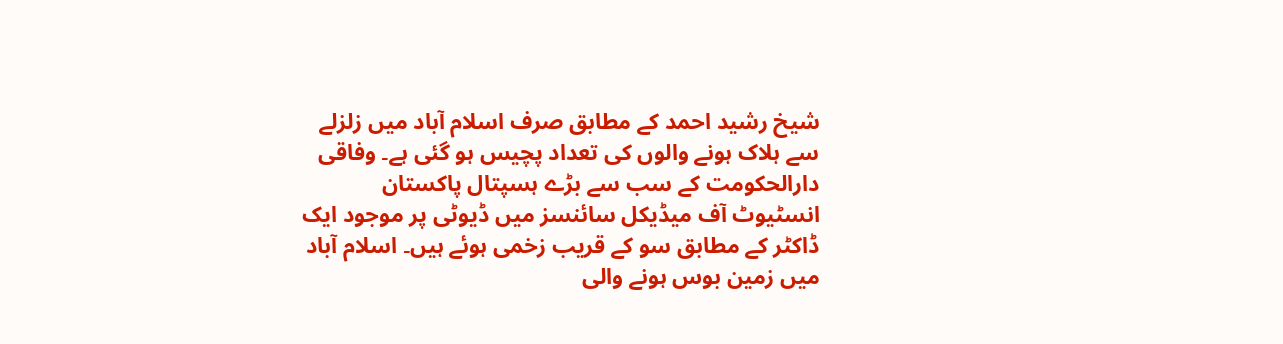شیخ رشید احمد کے مطابق صرف اسلام آباد میں زلزلے سے ہلاک ہونے والوں کی تعداد پچیس ہو گئی ہے۔ وفاقی دارالحکومت کے سب سے بڑے ہسپتال پاکستان انسٹیوٹ آف میڈیکل سائنسز میں ڈیوٹی پر موجود ایک ڈاکٹر کے مطابق سو کے قریب زخمی ہوئے ہیں۔ اسلام آباد میں زمین بوس ہونے والی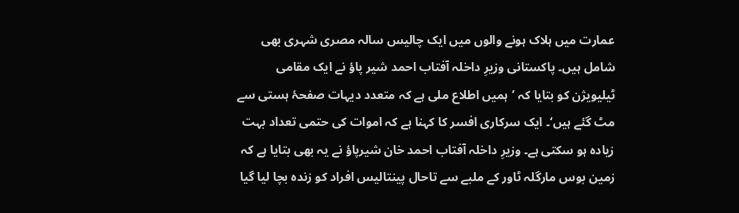عمارت میں ہلاک ہونے والوں میں ایک چالیس سالہ مصری شہری بھی شامل ہیں۔ پاکستانی وزیرِ داخلہ آفتاب احمد شیر پاؤ نے ایک مقامی ٹیلیویژن کو بتایا کہ ’ہمیں اطلاع ملی ہے کہ متعدد دیہات صفحۂ ہستی سے مٹ گئے ہیں‘۔ ایک سرکاری افسر کا کہنا ہے کہ اموات کی حتمی تعداد بہت زیادہ ہو سکتی ہے۔ وزیرِ داخلہ آفتاب احمد خان شیرپاؤ نے یہ بھی بتایا ہے کہ زمین بوس مارگلہ ٹاور کے ملبے سے تاحال پینتالیس افراد کو زندہ بچا لیا گیا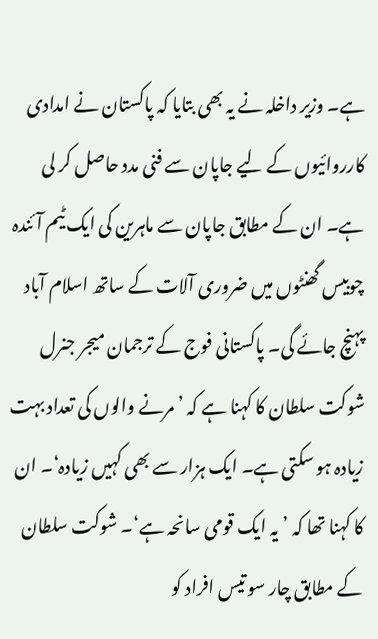ہے۔ وزیر داخلہ نے یہ بھی بتایا کہ پاکستان نے امدادی کارروائیوں کے لیے جاپان سے فنی مدد حاصل کر لی ہے۔ ان کے مطابق جاپان سے ماہرین کی ایک ٹیم آئندہ چوبیس گھنٹوں میں ضروری آلات کے ساتھ اسلام آباد پہنچ جائے گی۔ پاکستانی فوج کے ترجمان میجر جنرل شوکت سلطان کا کہنا ہے کہ ’مرنے والوں کی تعداد بہت زیادہ ہو سکتی ہے۔ ایک ہزار سے بھی کہیں زیادہ‘۔ ان کا کہنا تھا کہ ’یہ ایک قومی سانحہ ہے‘۔ شوکت سلطان کے مطابق چار سو تیس افراد کو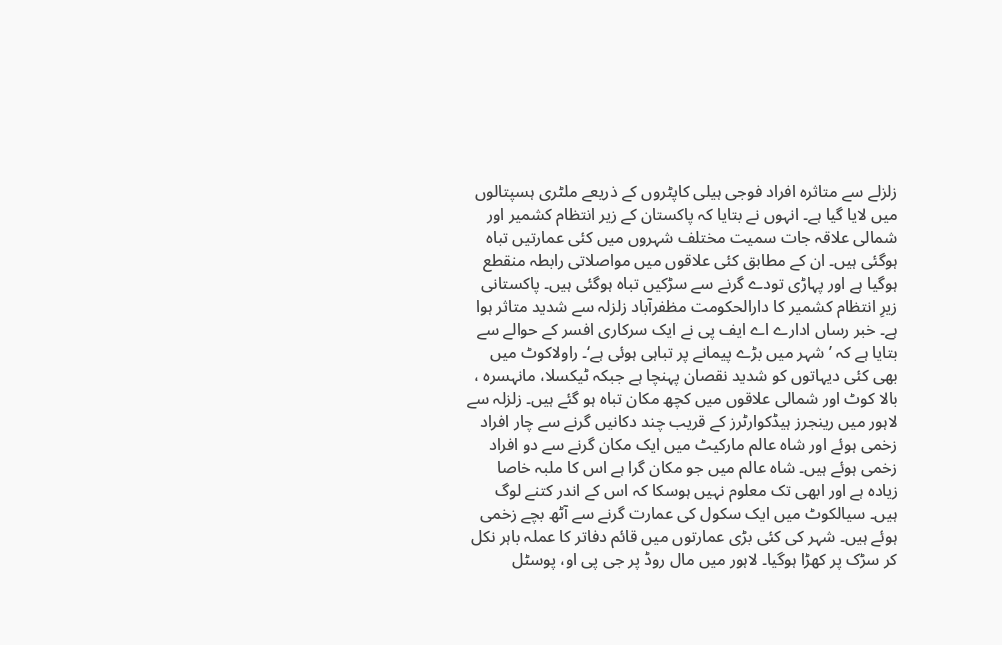زلزلے سے متاثرہ افراد فوجی ہیلی کاپٹروں کے ذریعے ملٹری ہسپتالوں میں لایا گیا ہے۔ انہوں نے بتایا کہ پاکستان کے زیر انتظام کشمیر اور شمالی علاقہ جات سمیت مختلف شہروں میں کئی عمارتیں تباہ ہوگئی ہیں۔ ان کے مطابق کئی علاقوں میں مواصلاتی رابطہ منقطع ہوگیا ہے اور پہاڑی تودے گرنے سے سڑکیں تباہ ہوگئی ہیں۔ پاکستانی زیرِ انتظام کشمیر کا دارالحکومت مظفرآباد زلزلہ سے شدید متاثر ہوا ہے۔ خبر رساں ادارے اے ایف پی نے ایک سرکاری افسر کے حوالے سے بتایا ہے کہ ’شہر میں بڑے پیمانے پر تباہی ہوئی ہے‘۔ راولاکوٹ میں بھی کئی دیہاتوں کو شدید نقصان پہنچا ہے جبکہ ٹیکسلا، مانہسرہ ، بالا کوٹ اور شمالی علاقوں میں کچھ مکان تباہ ہو گئے ہیں۔ زلزلہ سے لاہور میں رینجرز ہیڈکوارٹرز کے قریب چند دکانیں گرنے سے چار افراد زخمی ہوئے اور شاہ عالم مارکیٹ میں ایک مکان گرنے سے دو افراد زخمی ہوئے ہیں۔ شاہ عالم میں جو مکان گرا ہے اس کا ملبہ خاصا زیادہ ہے اور ابھی تک معلوم نہیں ہوسکا کہ اس کے اندر کتنے لوگ ہیں۔ سیالکوٹ میں ایک سکول کی عمارت گرنے سے آٹھ بچے زخمی ہوئے ہیں۔ شہر کی کئی بڑی عمارتوں میں قائم دفاتر کا عملہ باہر نکل کر سڑک پر کھڑا ہوگیا۔ لاہور میں مال روڈ پر جی پی او، پوسٹل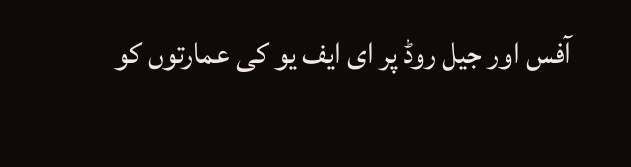آفس اور جیل روڈ پر ای ایف یو کی عمارتوں کو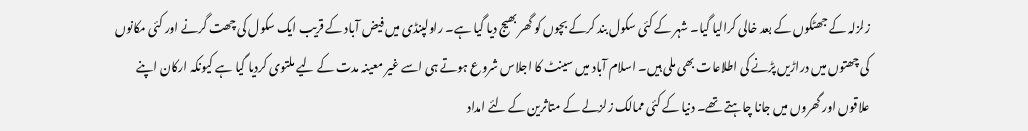زلزلہ کے جھٹکوں کے بعد خالی کرالیا گیا۔ شہر کے کئی سکول بند کرکے بچوں کو گھر بھیج دیا گیا ہے۔ راولپنڈی میں فیض آباد کے قریب ایک سکول کی چھت گرنے اور کئی مکانوں کی چھتوں میں دراڑیں پڑنے کی اطلاعات بھی ملی ہیں۔ اسلام آباد میں سینٹ کا اجلاس شروع ہوتے ہی اسے غیر معینہ مدت کے لیے ملتوی کردیا گیا ہے کیونکہ ارکان اپنے علاقوں اور گھروں میں جانا چاہتے تھے۔ دنیا کے کئی ممالک زلزلے کے متاثرین کے لئے امداد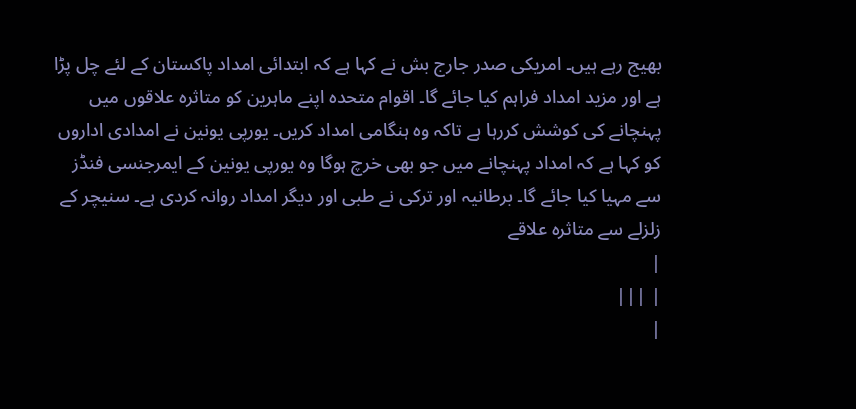بھیج رہے ہیں۔ امریکی صدر جارج بش نے کہا ہے کہ ابتدائی امداد پاکستان کے لئے چل پڑا ہے اور مزید امداد فراہم کیا جائے گا۔ اقوام متحدہ اپنے ماہرین کو متاثرہ علاقوں میں پہنچانے کی کوشش کررہا ہے تاکہ وہ ہنگامی امداد کریں۔ یورپی یونین نے امدادی اداروں کو کہا ہے کہ امداد پہنچانے میں جو بھی خرچ ہوگا وہ یورپی یونین کے ایمرجنسی فنڈز سے مہیا کیا جائے گا۔ برطانیہ اور ترکی نے طبی اور دیگر امداد روانہ کردی ہے۔ سنیچر کے زلزلے سے متاثرہ علاقے
|
| |||
|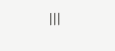|||